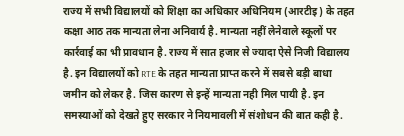राज्य में सभी विद्यालयों को शिक्षा का अधिकार अधिनियम (आरटीइ) के तहत कक्षा आठ तक मान्यता लेना अनिवार्य है. मान्यता नहीं लेनेवाले स्कूलों पर कार्रवाई का भी प्रावधान है. राज्य में सात हजार से ज्यादा ऐसे निजी विद्यालय है. इन विद्यालयों को RTE के तहत मान्यता प्राप्त करने में सबसे बड़ी बाधा जमीन को लेकर है. जिस कारण से इन्हें मान्यता नही मिल पायी है. इन समस्याओं को देखते हुए सरकार ने नियमावली में संशोधन की बात कही है.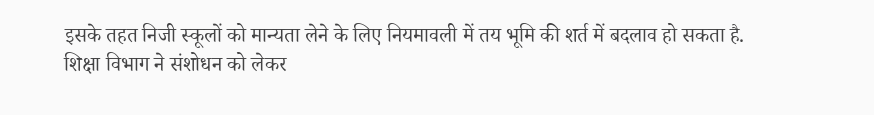इसके तहत निजी स्कूलों को मान्यता लेने के लिए नियमावली में तय भूमि की शर्त में बदलाव हो सकता है.
शिक्षा विभाग ने संशोधन को लेकर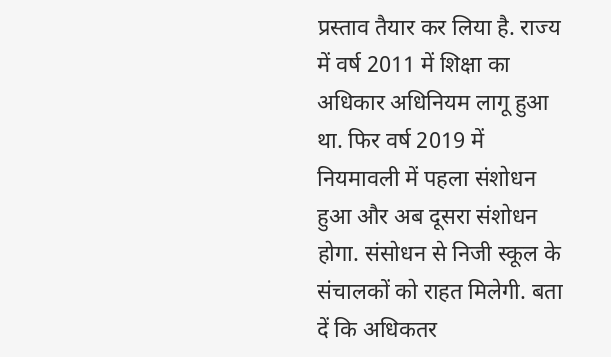प्रस्ताव तैयार कर लिया है. राज्य में वर्ष 2011 में शिक्षा का अधिकार अधिनियम लागू हुआ था. फिर वर्ष 2019 में नियमावली में पहला संशोधन हुआ और अब दूसरा संशोधन होगा. संसोधन से निजी स्कूल के संचालकों को राहत मिलेगी. बता दें कि अधिकतर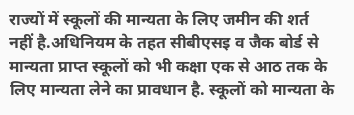राज्यों में स्कूलों की मान्यता के लिए जमीन की शर्त नहीं है.अधिनियम के तहत सीबीएसइ व जैक बोर्ड से मान्यता प्राप्त स्कूलों को भी कक्षा एक से आठ तक के लिए मान्यता लेने का प्रावधान है. स्कूलों को मान्यता के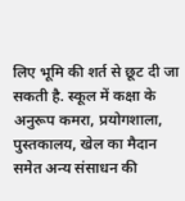लिए भूमि की शर्त से छूट दी जा सकती है. स्कूल में कक्षा के अनुरूप कमरा, प्रयोगशाला, पुस्तकालय, खेल का मैदान समेत अन्य संसाधन की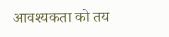आवश्यकता को तय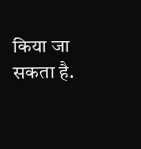किया जा सकता है.